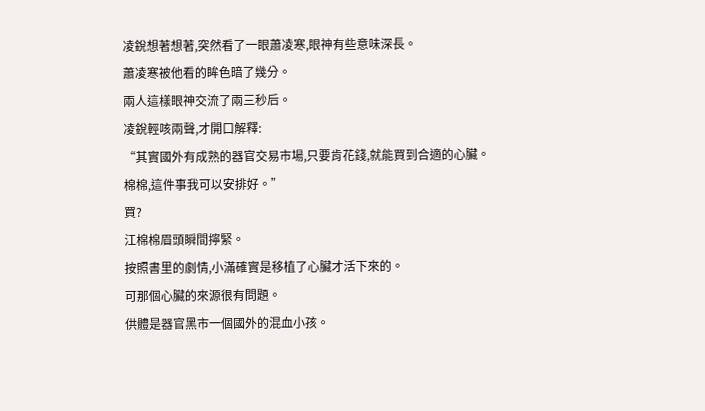凌銳想著想著,突然看了一眼蕭凌寒,眼神有些意味深長。
蕭凌寒被他看的眸色暗了幾分。
兩人這樣眼神交流了兩三秒后。
凌銳輕咳兩聲,才開口解釋:
“其實國外有成熟的器官交易市場,只要肯花錢,就能買到合適的心臟。
棉棉,這件事我可以安排好。”
買?
江棉棉眉頭瞬間擰緊。
按照書里的劇情,小滿確實是移植了心臟才活下來的。
可那個心臟的來源很有問題。
供體是器官黑市一個國外的混血小孩。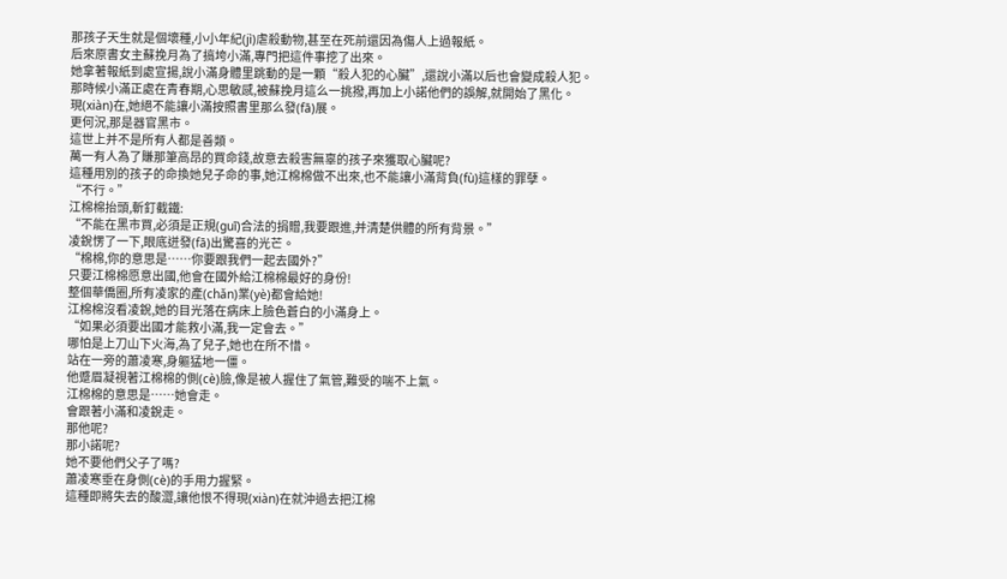那孩子天生就是個壞種,小小年紀(jì)虐殺動物,甚至在死前還因為傷人上過報紙。
后來原書女主蘇挽月為了搞垮小滿,專門把這件事挖了出來。
她拿著報紙到處宣揚,說小滿身體里跳動的是一顆“殺人犯的心臟”,還說小滿以后也會變成殺人犯。
那時候小滿正處在青春期,心思敏感,被蘇挽月這么一挑撥,再加上小諾他們的誤解,就開始了黑化。
現(xiàn)在,她絕不能讓小滿按照書里那么發(fā)展。
更何況,那是器官黑市。
這世上并不是所有人都是善類。
萬一有人為了賺那筆高昂的買命錢,故意去殺害無辜的孩子來獲取心臟呢?
這種用別的孩子的命換她兒子命的事,她江棉棉做不出來,也不能讓小滿背負(fù)這樣的罪孽。
“不行。”
江棉棉抬頭,斬釘截鐵:
“不能在黑市買,必須是正規(guī)合法的捐贈,我要跟進,并清楚供體的所有背景。”
凌銳愣了一下,眼底迸發(fā)出驚喜的光芒。
“棉棉,你的意思是……你要跟我們一起去國外?”
只要江棉棉愿意出國,他會在國外給江棉棉最好的身份!
整個華僑圈,所有凌家的產(chǎn)業(yè)都會給她!
江棉棉沒看凌銳,她的目光落在病床上臉色蒼白的小滿身上。
“如果必須要出國才能救小滿,我一定會去。”
哪怕是上刀山下火海,為了兒子,她也在所不惜。
站在一旁的蕭凌寒,身軀猛地一僵。
他蹙眉凝視著江棉棉的側(cè)臉,像是被人握住了氣管,難受的喘不上氣。
江棉棉的意思是……她會走。
會跟著小滿和凌銳走。
那他呢?
那小諾呢?
她不要他們父子了嗎?
蕭凌寒垂在身側(cè)的手用力握緊。
這種即將失去的酸澀,讓他恨不得現(xiàn)在就沖過去把江棉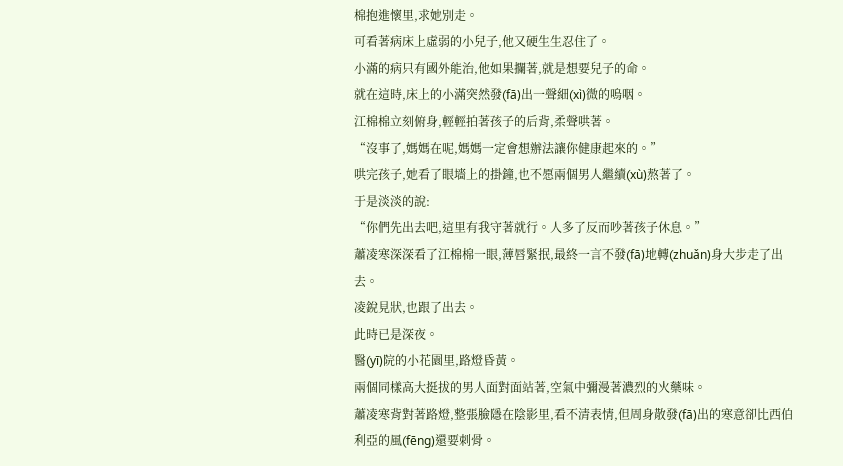棉抱進懷里,求她別走。
可看著病床上虛弱的小兒子,他又硬生生忍住了。
小滿的病只有國外能治,他如果攔著,就是想要兒子的命。
就在這時,床上的小滿突然發(fā)出一聲細(xì)微的嗚咽。
江棉棉立刻俯身,輕輕拍著孩子的后背,柔聲哄著。
“沒事了,媽媽在呢,媽媽一定會想辦法讓你健康起來的。”
哄完孩子,她看了眼墻上的掛鐘,也不愿兩個男人繼續(xù)熬著了。
于是淡淡的說:
“你們先出去吧,這里有我守著就行。人多了反而吵著孩子休息。”
蕭凌寒深深看了江棉棉一眼,薄唇緊抿,最終一言不發(fā)地轉(zhuǎn)身大步走了出去。
凌銳見狀,也跟了出去。
此時已是深夜。
醫(yī)院的小花園里,路燈昏黃。
兩個同樣高大挺拔的男人面對面站著,空氣中彌漫著濃烈的火藥味。
蕭凌寒背對著路燈,整張臉隱在陰影里,看不清表情,但周身散發(fā)出的寒意卻比西伯利亞的風(fēng)還要刺骨。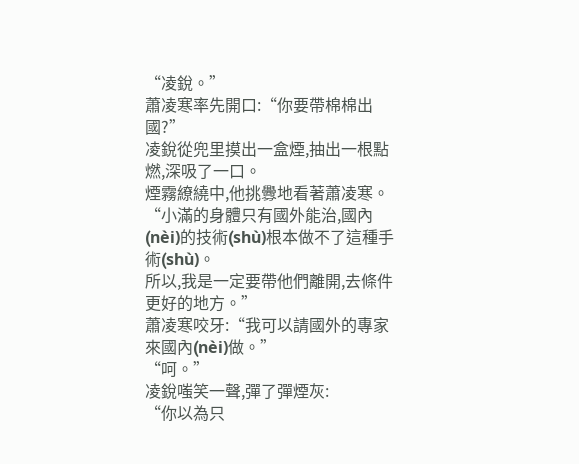“凌銳。”
蕭凌寒率先開口:“你要帶棉棉出國?”
凌銳從兜里摸出一盒煙,抽出一根點燃,深吸了一口。
煙霧繚繞中,他挑釁地看著蕭凌寒。
“小滿的身體只有國外能治,國內(nèi)的技術(shù)根本做不了這種手術(shù)。
所以,我是一定要帶他們離開,去條件更好的地方。”
蕭凌寒咬牙:“我可以請國外的專家來國內(nèi)做。”
“呵。”
凌銳嗤笑一聲,彈了彈煙灰:
“你以為只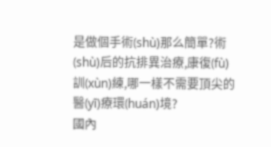是做個手術(shù)那么簡單?術(shù)后的抗排異治療,康復(fù)訓(xùn)練,哪一樣不需要頂尖的醫(yī)療環(huán)境?
國內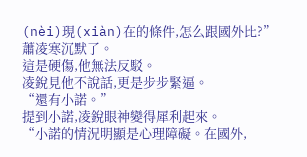(nèi)現(xiàn)在的條件,怎么跟國外比?”
蕭凌寒沉默了。
這是硬傷,他無法反駁。
凌銳見他不說話,更是步步緊逼。
“還有小諾。”
提到小諾,凌銳眼神變得犀利起來。
“小諾的情況明顯是心理障礙。在國外,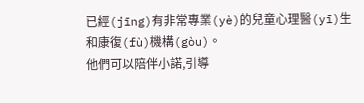已經(jīng)有非常專業(yè)的兒童心理醫(yī)生和康復(fù)機構(gòu)。
他們可以陪伴小諾,引導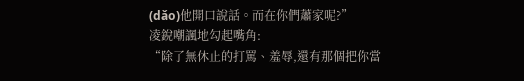(dǎo)他開口說話。而在你們蕭家呢?”
凌銳嘲諷地勾起嘴角:
“除了無休止的打罵、羞辱,還有那個把你當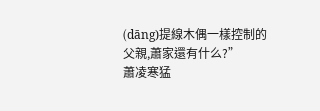(dāng)提線木偶一樣控制的父親,蕭家還有什么?”
蕭凌寒猛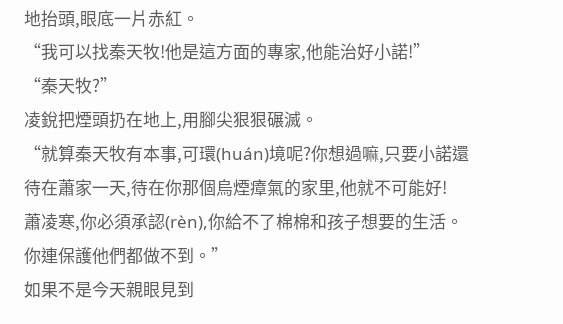地抬頭,眼底一片赤紅。
“我可以找秦天牧!他是這方面的專家,他能治好小諾!”
“秦天牧?”
凌銳把煙頭扔在地上,用腳尖狠狠碾滅。
“就算秦天牧有本事,可環(huán)境呢?你想過嘛,只要小諾還待在蕭家一天,待在你那個烏煙瘴氣的家里,他就不可能好!
蕭凌寒,你必須承認(rèn),你給不了棉棉和孩子想要的生活。你連保護他們都做不到。”
如果不是今天親眼見到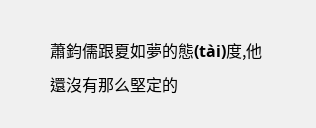蕭鈞儒跟夏如夢的態(tài)度,他還沒有那么堅定的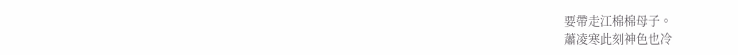要帶走江棉棉母子。
蕭凌寒此刻神色也冷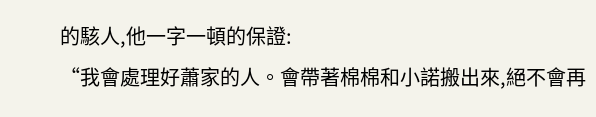的駭人,他一字一頓的保證:
“我會處理好蕭家的人。會帶著棉棉和小諾搬出來,絕不會再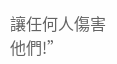讓任何人傷害他們!”